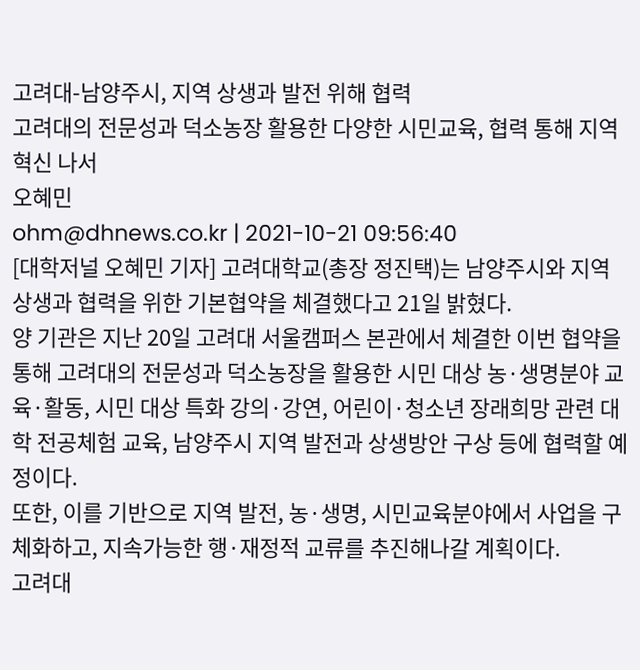고려대-남양주시, 지역 상생과 발전 위해 협력
고려대의 전문성과 덕소농장 활용한 다양한 시민교육, 협력 통해 지역혁신 나서
오혜민
ohm@dhnews.co.kr | 2021-10-21 09:56:40
[대학저널 오혜민 기자] 고려대학교(총장 정진택)는 남양주시와 지역 상생과 협력을 위한 기본협약을 체결했다고 21일 밝혔다.
양 기관은 지난 20일 고려대 서울캠퍼스 본관에서 체결한 이번 협약을 통해 고려대의 전문성과 덕소농장을 활용한 시민 대상 농·생명분야 교육·활동, 시민 대상 특화 강의·강연, 어린이·청소년 장래희망 관련 대학 전공체험 교육, 남양주시 지역 발전과 상생방안 구상 등에 협력할 예정이다.
또한, 이를 기반으로 지역 발전, 농·생명, 시민교육분야에서 사업을 구체화하고, 지속가능한 행·재정적 교류를 추진해나갈 계획이다.
고려대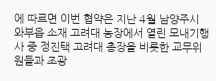에 따르면 이번 협약은 지난 4월 남양주시 와부읍 소재 고려대 농장에서 열린 모내기행사 중 정진택 고려대 총장을 비롯한 교무위원들과 조광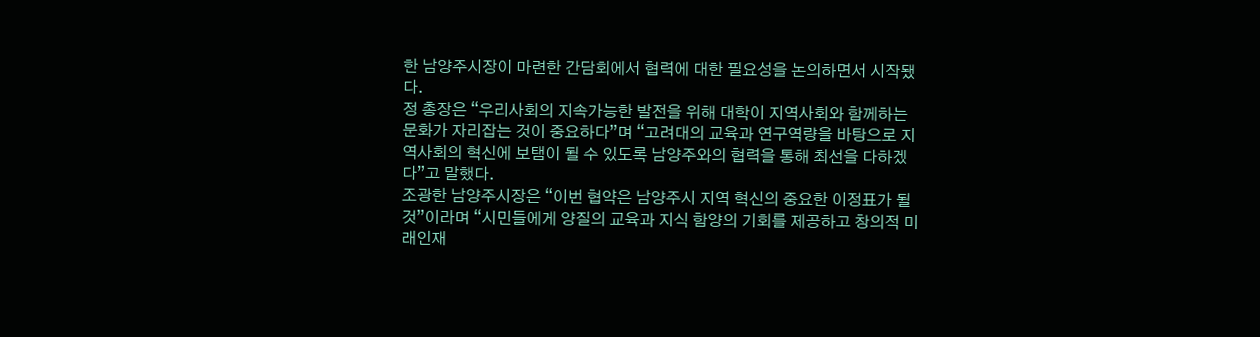한 남양주시장이 마련한 간담회에서 협력에 대한 필요성을 논의하면서 시작됐다.
정 총장은 “우리사회의 지속가능한 발전을 위해 대학이 지역사회와 함께하는 문화가 자리잡는 것이 중요하다”며 “고려대의 교육과 연구역량을 바탕으로 지역사회의 혁신에 보탬이 될 수 있도록 남양주와의 협력을 통해 최선을 다하겠다”고 말했다.
조광한 남양주시장은 “이번 협약은 남양주시 지역 혁신의 중요한 이정표가 될 것”이라며 “시민들에게 양질의 교육과 지식 함양의 기회를 제공하고 창의적 미래인재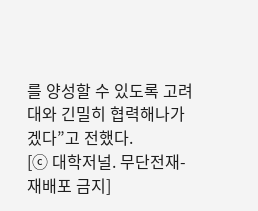를 양성할 수 있도록 고려대와 긴밀히 협력해나가겠다”고 전했다.
[ⓒ 대학저널. 무단전재-재배포 금지]